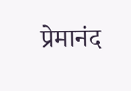प्रेमानंद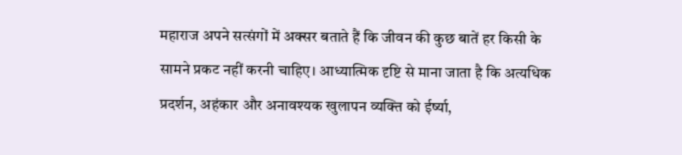महाराज अपने सत्संगों में अक्सर बताते हैं कि जीवन की कुछ बातें हर किसी के सामने प्रकट नहीं करनी चाहिए। आध्यात्मिक दृष्टि से माना जाता है कि अत्यधिक प्रदर्शन, अहंकार और अनावश्यक खुलापन व्यक्ति को ईर्ष्या,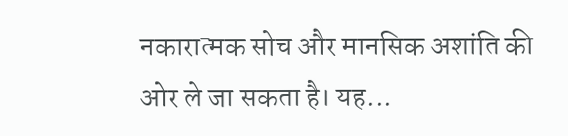नकारात्मक सोच और मानसिक अशांति की ओर ले जा सकता है। यह...